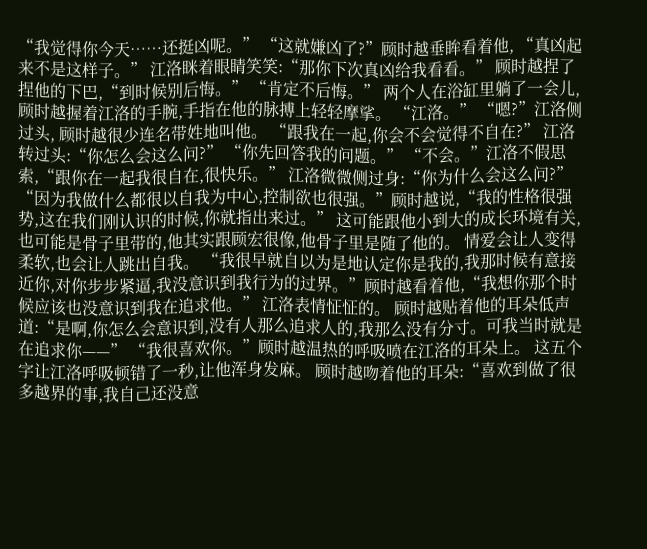“我觉得你今天……还挺凶呢。” “这就嫌凶了?”顾时越垂眸看着他, “真凶起来不是这样子。” 江洛眯着眼睛笑笑:“那你下次真凶给我看看。” 顾时越捏了捏他的下巴,“到时候别后悔。” “肯定不后悔。” 两个人在浴缸里躺了一会儿,顾时越握着江洛的手腕,手指在他的脉搏上轻轻摩挲。 “江洛。” “嗯?”江洛侧过头, 顾时越很少连名带姓地叫他。 “跟我在一起,你会不会觉得不自在?” 江洛转过头:“你怎么会这么问?” “你先回答我的问题。” “不会。”江洛不假思索,“跟你在一起我很自在,很快乐。” 江洛微微侧过身:“你为什么会这么问?” “因为我做什么都很以自我为中心,控制欲也很强。”顾时越说,“我的性格很强势,这在我们刚认识的时候,你就指出来过。” 这可能跟他小到大的成长环境有关,也可能是骨子里带的,他其实跟顾宏很像,他骨子里是随了他的。 情爱会让人变得柔软,也会让人跳出自我。 “我很早就自以为是地认定你是我的,我那时候有意接近你,对你步步紧逼,我没意识到我行为的过界。”顾时越看着他,“我想你那个时候应该也没意识到我在追求他。” 江洛表情怔怔的。 顾时越贴着他的耳朵低声道:“是啊,你怎么会意识到,没有人那么追求人的,我那么没有分寸。可我当时就是在追求你——” “我很喜欢你。”顾时越温热的呼吸喷在江洛的耳朵上。 这五个字让江洛呼吸顿错了一秒,让他浑身发麻。 顾时越吻着他的耳朵:“喜欢到做了很多越界的事,我自己还没意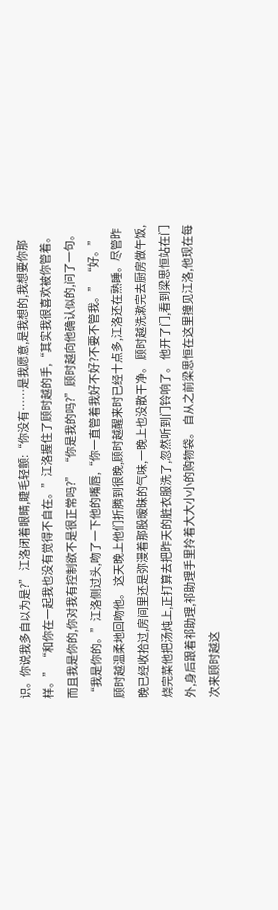识。你说我多自以为是?” 江洛闭着眼睛,睫毛轻颤:“你没有……是我愿意,是我想的,我想要你那样。” “和你在一起我也没有觉得不自在。”江洛握住了顾时越的手,“其实我很喜欢被你管着。而且我是你的,你对我有控制欲不是很正常吗?” “你是我的吗?”顾时越向他确认似的,问了一句。 “我是你的。”江洛侧过头,吻了一下他的嘴唇,“你一直管着我好不好?不要不管我。” “好。”顾时越温柔地回吻他。 这天晚上他们折腾到很晚,顾时越醒来时已经十点多,江洛还在熟睡。尽管昨晚已经收拾过,房间里还是弥漫着那股暧昧的气味,一晚上也没散干净。 顾时越洗漱完去厨房做午饭,烧完菜他把汤炖上,正打算去把昨天的脏衣服洗了,忽然听到门铃响了。 他开了门,看到梁思恒站在门外,身后跟着祁助理,祁助理手里拎着大大小小的购物袋。 自从之前梁思恒在这里撞见江洛,他现在每次来顾时越这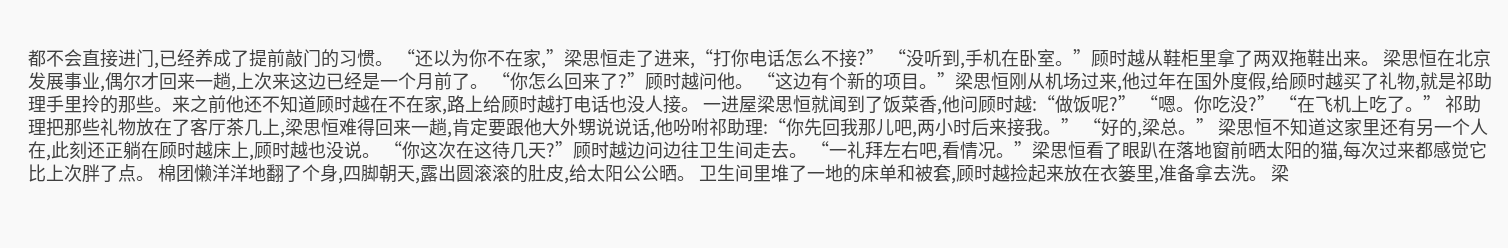都不会直接进门,已经养成了提前敲门的习惯。 “还以为你不在家,”梁思恒走了进来,“打你电话怎么不接?” “没听到,手机在卧室。”顾时越从鞋柜里拿了两双拖鞋出来。 梁思恒在北京发展事业,偶尔才回来一趟,上次来这边已经是一个月前了。 “你怎么回来了?”顾时越问他。 “这边有个新的项目。”梁思恒刚从机场过来,他过年在国外度假,给顾时越买了礼物,就是祁助理手里拎的那些。来之前他还不知道顾时越在不在家,路上给顾时越打电话也没人接。 一进屋梁思恒就闻到了饭菜香,他问顾时越:“做饭呢?” “嗯。你吃没?” “在飞机上吃了。” 祁助理把那些礼物放在了客厅茶几上,梁思恒难得回来一趟,肯定要跟他大外甥说说话,他吩咐祁助理:“你先回我那儿吧,两小时后来接我。” “好的,梁总。” 梁思恒不知道这家里还有另一个人在,此刻还正躺在顾时越床上,顾时越也没说。 “你这次在这待几天?”顾时越边问边往卫生间走去。 “一礼拜左右吧,看情况。”梁思恒看了眼趴在落地窗前晒太阳的猫,每次过来都感觉它比上次胖了点。 棉团懒洋洋地翻了个身,四脚朝天,露出圆滚滚的肚皮,给太阳公公晒。 卫生间里堆了一地的床单和被套,顾时越捡起来放在衣篓里,准备拿去洗。 梁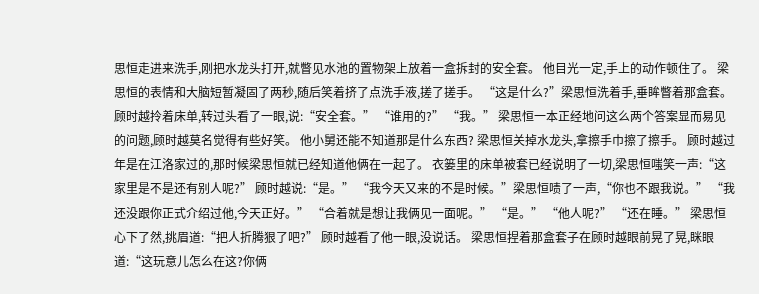思恒走进来洗手,刚把水龙头打开,就瞥见水池的置物架上放着一盒拆封的安全套。 他目光一定,手上的动作顿住了。 梁思恒的表情和大脑短暂凝固了两秒,随后笑着挤了点洗手液,搓了搓手。 “这是什么?”梁思恒洗着手,垂眸瞥着那盒套。 顾时越拎着床单,转过头看了一眼,说:“安全套。” “谁用的?” “我。” 梁思恒一本正经地问这么两个答案显而易见的问题,顾时越莫名觉得有些好笑。 他小舅还能不知道那是什么东西? 梁思恒关掉水龙头,拿擦手巾擦了擦手。 顾时越过年是在江洛家过的,那时候梁思恒就已经知道他俩在一起了。 衣篓里的床单被套已经说明了一切,梁思恒嗤笑一声:“这家里是不是还有别人呢?” 顾时越说:“是。” “我今天又来的不是时候。”梁思恒啧了一声,“你也不跟我说。” “我还没跟你正式介绍过他,今天正好。” “合着就是想让我俩见一面呢。” “是。” “他人呢?” “还在睡。” 梁思恒心下了然,挑眉道:“把人折腾狠了吧?” 顾时越看了他一眼,没说话。 梁思恒捏着那盒套子在顾时越眼前晃了晃,眯眼道:“这玩意儿怎么在这?你俩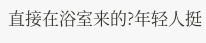直接在浴室来的?年轻人挺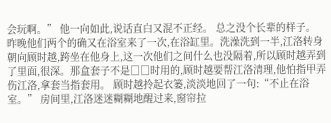会玩啊。” 他一向如此,说话直白又混不正经。 总之没个长辈的样子。 昨晚他们两个的确又在浴室来了一次,在浴缸里。洗澡洗到一半,江洛转身朝向顾时越,跨坐在他身上,这一次他们之间什么也没隔着,所以顾时越弄到了里面,很深。那盒套子不是□□时用的,顾时越要帮江洛清理,他怕指甲弄伤江洛,拿套当指套用。 顾时越拎起衣篓,淡淡地回了一句:“不止在浴室。” 房间里,江洛迷迷糊糊地醒过来,窗帘拉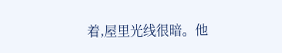着,屋里光线很暗。他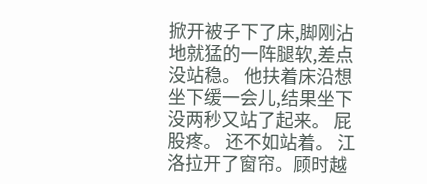掀开被子下了床,脚刚沾地就猛的一阵腿软,差点没站稳。 他扶着床沿想坐下缓一会儿,结果坐下没两秒又站了起来。 屁股疼。 还不如站着。 江洛拉开了窗帘。顾时越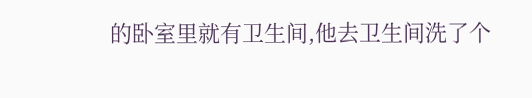的卧室里就有卫生间,他去卫生间洗了个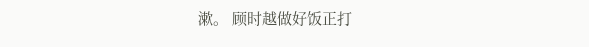漱。 顾时越做好饭正打